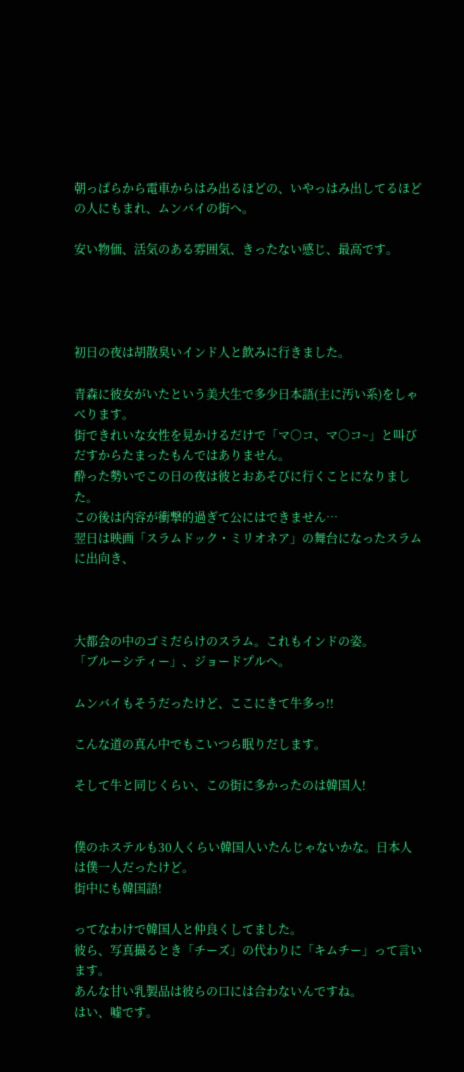朝っぱらから電車からはみ出るほどの、いやっはみ出してるほどの人にもまれ、ムンバイの街へ。

安い物価、活気のある雰囲気、きったない感じ、最高です。




初日の夜は胡散臭いインド人と飲みに行きました。

青森に彼女がいたという美大生で多少日本語(主に汚い系)をしゃべります。
街できれいな女性を見かけるだけで「マ○コ、マ○コ~」と叫びだすからたまったもんではありません。
酔った勢いでこの日の夜は彼とおあそびに行くことになりました。
この後は内容が衝撃的過ぎて公にはできません…
翌日は映画「スラムドック・ミリオネア」の舞台になったスラムに出向き、



大都会の中のゴミだらけのスラム。これもインドの姿。
「ブルーシティー」、ジョードプルヘ。

ムンバイもそうだったけど、ここにきて牛多っ!!

こんな道の真ん中でもこいつら眠りだします。

そして牛と同じくらい、この街に多かったのは韓国人!


僕のホステルも30人くらい韓国人いたんじゃないかな。日本人は僕一人だったけど。
街中にも韓国語!

ってなわけで韓国人と仲良くしてました。
彼ら、写真撮るとき「チーズ」の代わりに「キムチー」って言います。
あんな甘い乳製品は彼らの口には合わないんですね。
はい、嘘です。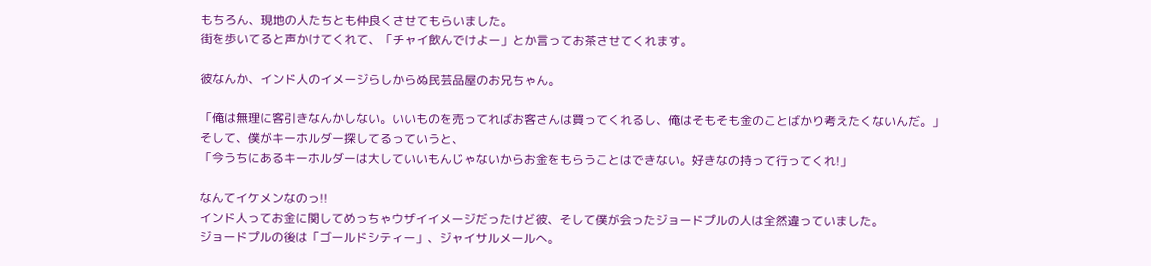もちろん、現地の人たちとも仲良くさせてもらいました。
街を歩いてると声かけてくれて、「チャイ飲んでけよー」とか言ってお茶させてくれます。

彼なんか、インド人のイメージらしからぬ民芸品屋のお兄ちゃん。

「俺は無理に客引きなんかしない。いいものを売ってればお客さんは買ってくれるし、俺はそもそも金のことばかり考えたくないんだ。」
そして、僕がキーホルダー探してるっていうと、
「今うちにあるキーホルダーは大していいもんじゃないからお金をもらうことはできない。好きなの持って行ってくれ!」

なんてイケメンなのっ!!
インド人ってお金に関してめっちゃウザイイメージだったけど彼、そして僕が会ったジョードプルの人は全然違っていました。
ジョードプルの後は「ゴールドシティー」、ジャイサルメールへ。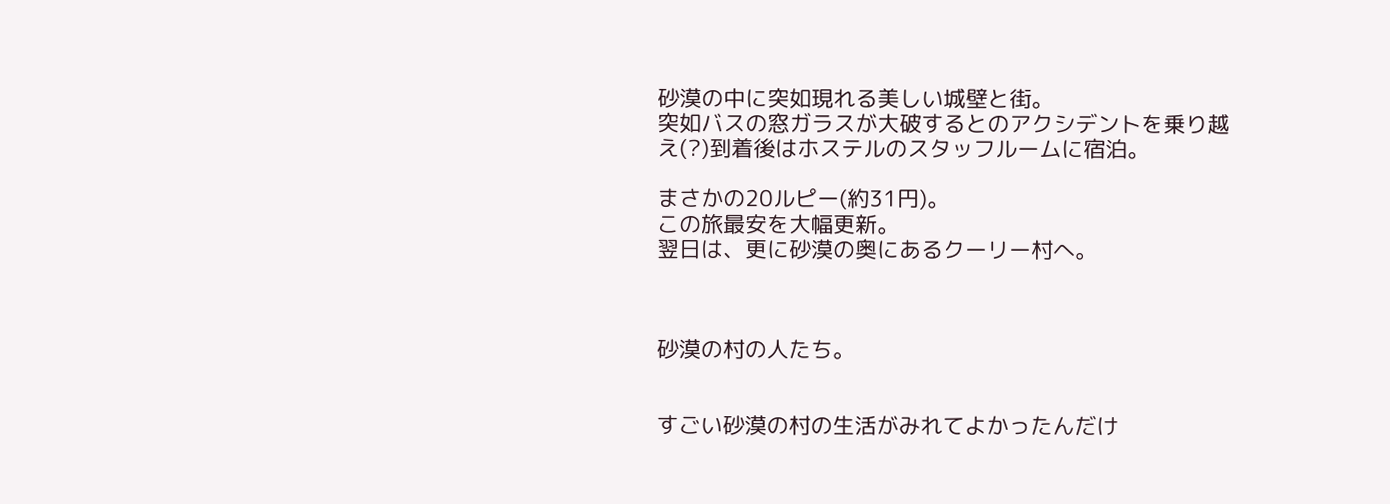砂漠の中に突如現れる美しい城壁と街。
突如バスの窓ガラスが大破するとのアクシデントを乗り越え(?)到着後はホステルのスタッフルームに宿泊。

まさかの20ルピー(約31円)。
この旅最安を大幅更新。
翌日は、更に砂漠の奥にあるクーリー村へ。



砂漠の村の人たち。


すごい砂漠の村の生活がみれてよかったんだけ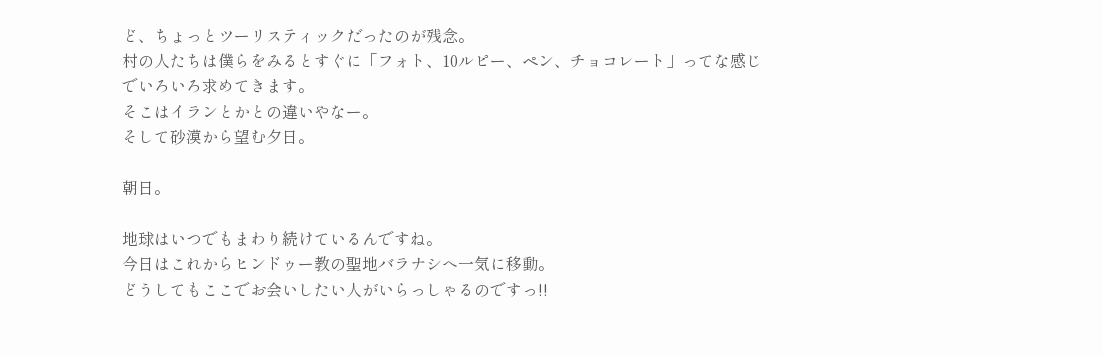ど、ちょっとツーリスティックだったのが残念。
村の人たちは僕らをみるとすぐに「フォト、10ルピー、ペン、チョコレート」ってな感じでいろいろ求めてきます。
そこはイランとかとの違いやなー。
そして砂漠から望む夕日。

朝日。

地球はいつでもまわり続けているんですね。
今日はこれからヒンドゥー教の聖地バラナシへ一気に移動。
どうしてもここでお会いしたい人がいらっしゃるのですっ!!